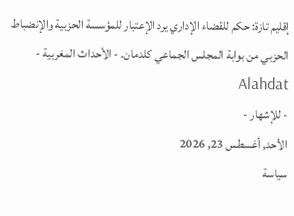إقليم تازة: حكم للقضاء الإداري يرد الإعتبار للمؤسسة الحزبية والإنضباط الحزبي من بوابة المجلس الجماعي كلدمان. - الأحداث المغربية - Alahdat
- للإشهار -
الأحد, أغسطس 23, 2026
سياسة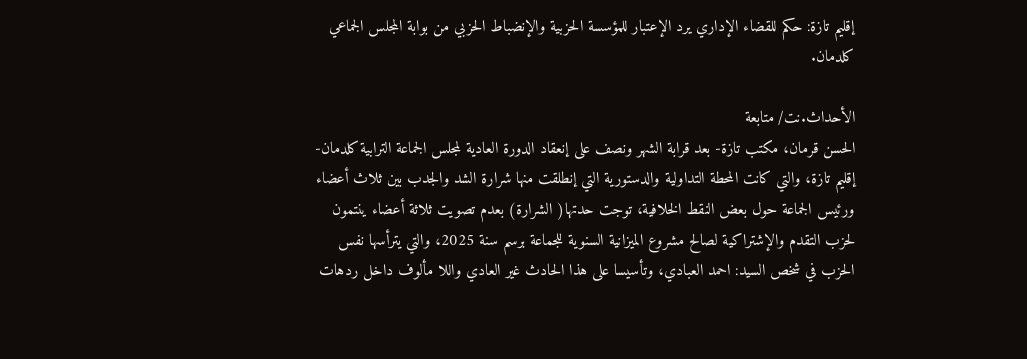إقليم تازة: حكم للقضاء الإداري يرد الإعتبار للمؤسسة الحزبية والإنضباط الحزبي من بوابة المجلس الجماعي كلدمان.

الأحداث.نت/ متابعة
الحسن قرمان، مكتب تازة- بعد قرابة الشهر ونصف على إنعقاد الدورة العادية لمجلس الجماعة الترابية كلدمان- إقليم تازة، والتي كانت المحطة التداولية والدستورية التي إنطلقت منها شرارة الشد والجدب بين ثلاث أعضاء ورئيس الجماعة حول بعض النقط الخلافية، توجت حدتها( الشرارة) بعدم تصويت ثلاثة أعضاء ينتمون لحزب التقدم والإشتراكية لصالح مشروع الميزانية السنوية للجماعة برسم سنة 2025، والتي يترأسها نفس الحزب في شخص السيد: احمد العبادي، وتأسيسا على هذا الحادث غير العادي واللا مألوف داخل ردهات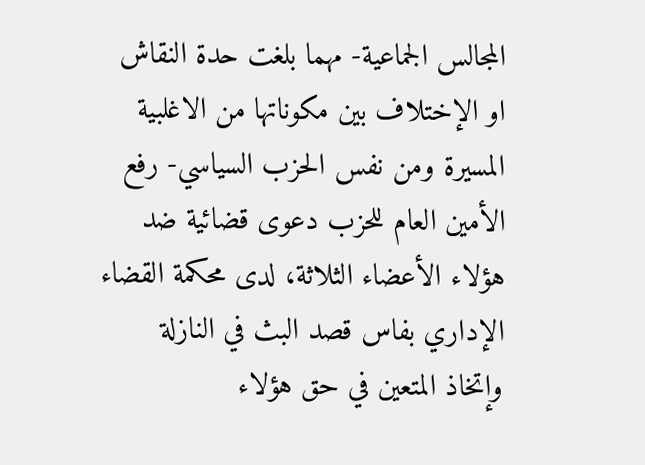المجالس الجماعية- مهما بلغت حدة النقاش او الإختلاف بين مكوناتها من الاغلبية المسيرة ومن نفس الحزب السياسي- رفع الأمين العام للحزب دعوى قضائية ضد هؤلاء الأعضاء الثلاثة، لدى محكمة القضاء الإداري بفاس قصد البث في النازلة وإتخاذ المتعين في حق هؤلاء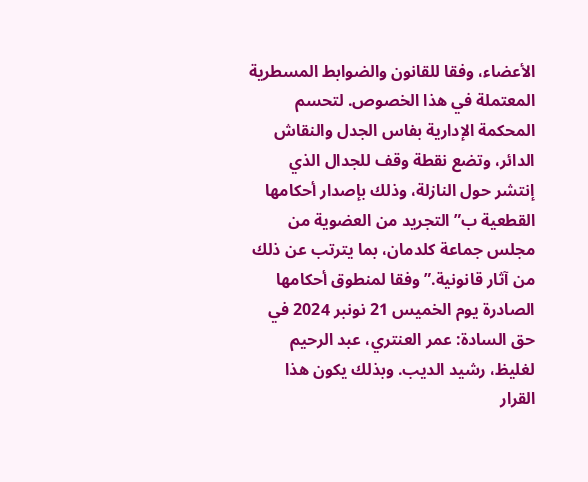الأعضاء، وفقا للقانون والضوابط المسطرية المعتملة في هذا الخصوص. لتحسم المحكمة الإدارية بفاس الجدل والنقاش الدائر، وتضع نقطة وقف للجدال الذي إنتشر حول النازلة، وذلك بإصدار أحكامها القطعية ب”التجريد من العضوية من مجلس جماعة كلدمان، بما يترتب عن ذلك من آثار قانونية.” وفقا لمنطوق أحكامها الصادرة يوم الخميس 21 نونبر 2024 في حق السادة: عمر العنتري، عبد الرحيم لغليظ، رشيد الديب. وبذلك يكون هذا القرار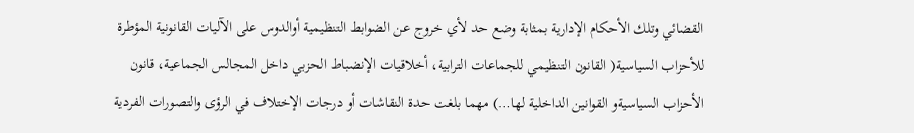القضائي وتلك الأحكام الإدارية بمثابة وضع حد لأي خروج عن الضوابط التنظيمية أوالدوس على الآليات القانونية المؤطرة للأحزاب السياسية( القانون التنظيمي للجماعات الترابية، أخلاقيات الإنضباط الحزبي داخل المجالس الجماعية، قانون الأحزاب السياسيةو القوانين الداخلية لها…) مهما بلغت حدة النقاشات أو درجات الإختلاف في الرؤى والتصورات الفردية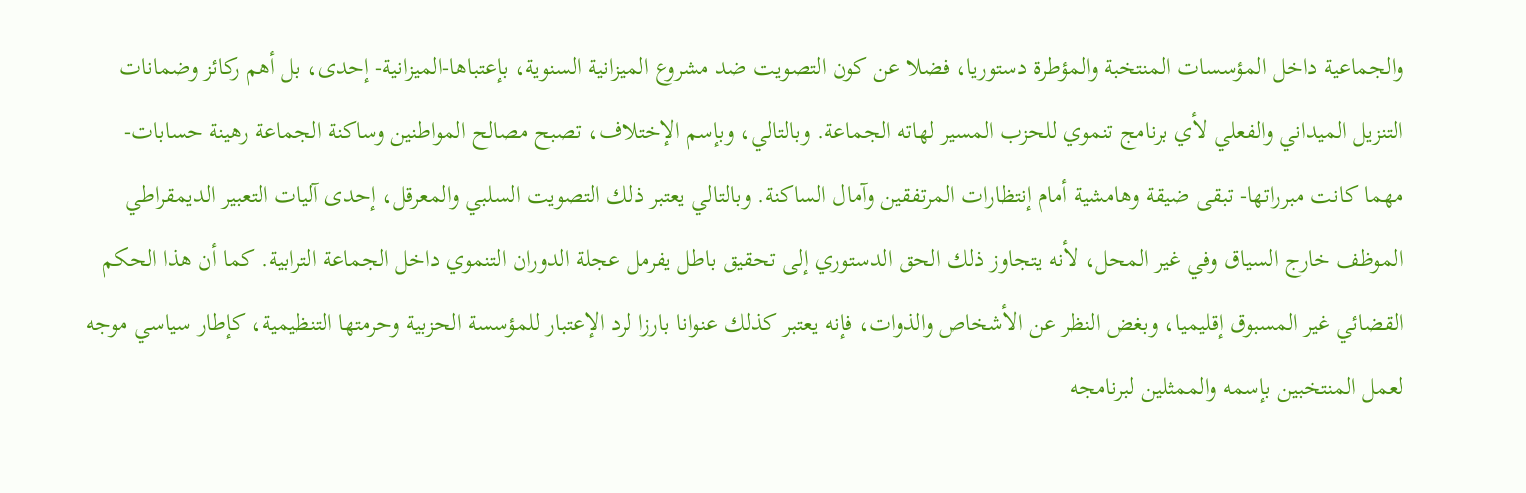والجماعية داخل المؤسسات المنتخبة والمؤطرة دستوريا، فضلا عن كون التصويت ضد مشروع الميزانية السنوية، بإعتباها-الميزانية- إحدى، بل أهم ركائز وضمانات التنزيل الميداني والفعلي لأي برنامج تنموي للحزب المسير لهاته الجماعة. وبالتالي، وبإسم الإختلاف، تصبح مصالح المواطنين وساكنة الجماعة رهينة حسابات- مهما كانت مبرراتها- تبقى ضيقة وهامشية أمام إنتظارات المرتفقين وآمال الساكنة. وبالتالي يعتبر ذلك التصويت السلبي والمعرقل، إحدى آليات التعبير الديمقراطي الموظف خارج السياق وفي غير المحل، لأنه يتجاوز ذلك الحق الدستوري إلى تحقيق باطل يفرمل عجلة الدوران التنموي داخل الجماعة الترابية. كما أن هذا الحكم القضائي غير المسبوق إقليميا، وبغض النظر عن الأشخاص والذوات، فإنه يعتبر كذلك عنوانا بارزا لرد الإعتبار للمؤسسة الحزبية وحرمتها التنظيمية، كإطار سياسي موجه لعمل المنتخبين بإسمه والممثلين لبرنامجه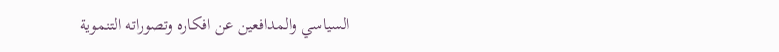السياسي والمدافعين عن افكاره وتصوراته التنموية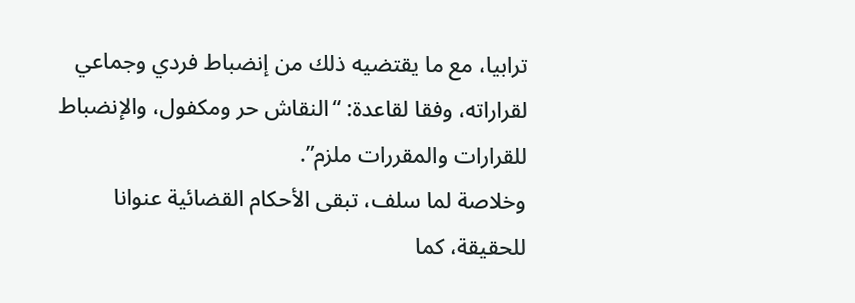ترابيا، مع ما يقتضيه ذلك من إنضباط فردي وجماعي لقراراته، وفقا لقاعدة: “النقاش حر ومكفول، والإنضباط للقرارات والمقررات ملزم”.
وخلاصة لما سلف، تبقى الأحكام القضائية عنوانا للحقيقة، كما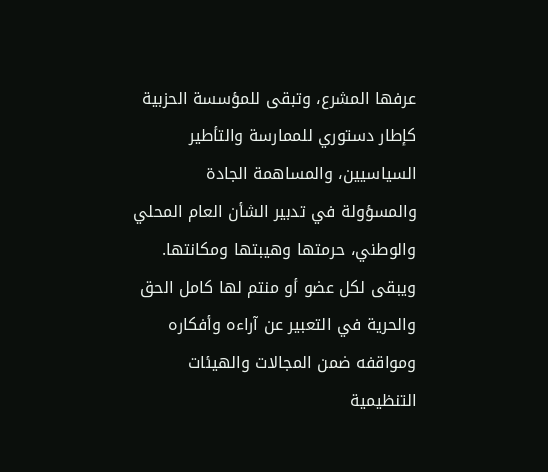عرفها المشرع، وتبقى للمؤسسة الحزبية كإطار دستوري للممارسة والتأطير السياسيين، والمساهمة الجادة والمسؤولة في تدبير الشأن العام المحلي والوطني، حرمتها وهيبتها ومكانتها. ويبقى لكل عضو أو منتم لها كامل الحق والحرية في التعبير عن آراءه وأفكاره ومواقفه ضمن المجالات والهيئات التنظيمية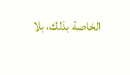الخاصة بذلك، بلا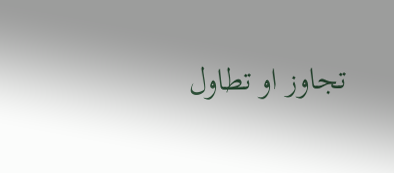تجاوز او تطاول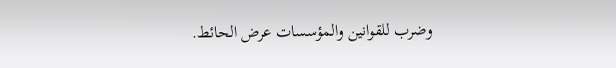وضرب للقوانين والمؤسسات عرض الحائط.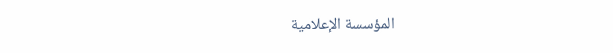المؤسسة الإعلامية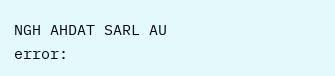NGH AHDAT SARL AU
error: